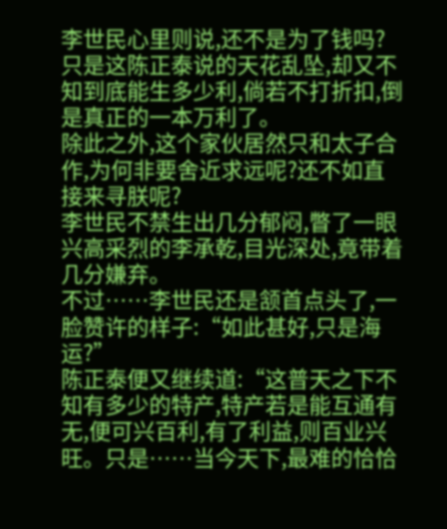李世民心里则说,还不是为了钱吗?
只是这陈正泰说的天花乱坠,却又不知到底能生多少利,倘若不打折扣,倒是真正的一本万利了。
除此之外,这个家伙居然只和太子合作,为何非要舍近求远呢?还不如直接来寻朕呢?
李世民不禁生出几分郁闷,瞥了一眼兴高采烈的李承乾,目光深处,竟带着几分嫌弃。
不过……李世民还是颔首点头了,一脸赞许的样子:“如此甚好,只是海运?”
陈正泰便又继续道:“这普天之下不知有多少的特产,特产若是能互通有无,便可兴百利,有了利益,则百业兴旺。只是……当今天下,最难的恰恰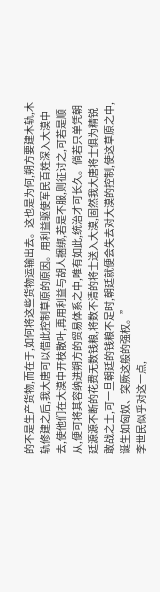的不是生产货物,而在于,如何将这些货物运输出去。这也是为何,朔方要建木轨,木轨修建之后,我大唐可以借此控制草原的原因。用利益驱使军民百姓深入大漠中去,使他们在大漠中开枝散叶,再用利益与胡人捆绑,若是不服,则征讨之,可若是顺从,便可将其容纳进朔方的贸易体系之中,唯有如此,统治才可长久。倘若只单凭朝廷源源不断的花费无数钱粮,将数不清的将士送入大漠,固然我大唐将士俱为精锐敢战之士,可一旦朝廷的钱粮不足时,朝廷就便会失去对大漠的控制,使这草原之中,诞生如匈奴、突厥这般的强权。”
李世民似乎对这一点,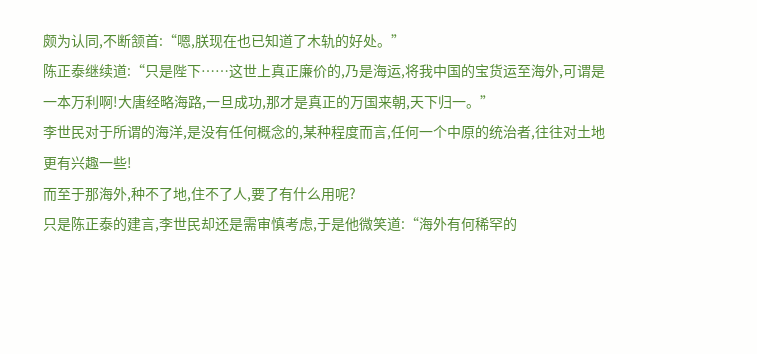颇为认同,不断颔首:“嗯,朕现在也已知道了木轨的好处。”
陈正泰继续道:“只是陛下……这世上真正廉价的,乃是海运,将我中国的宝货运至海外,可谓是一本万利啊!大唐经略海路,一旦成功,那才是真正的万国来朝,天下归一。”
李世民对于所谓的海洋,是没有任何概念的,某种程度而言,任何一个中原的统治者,往往对土地更有兴趣一些!
而至于那海外,种不了地,住不了人,要了有什么用呢?
只是陈正泰的建言,李世民却还是需审慎考虑,于是他微笑道:“海外有何稀罕的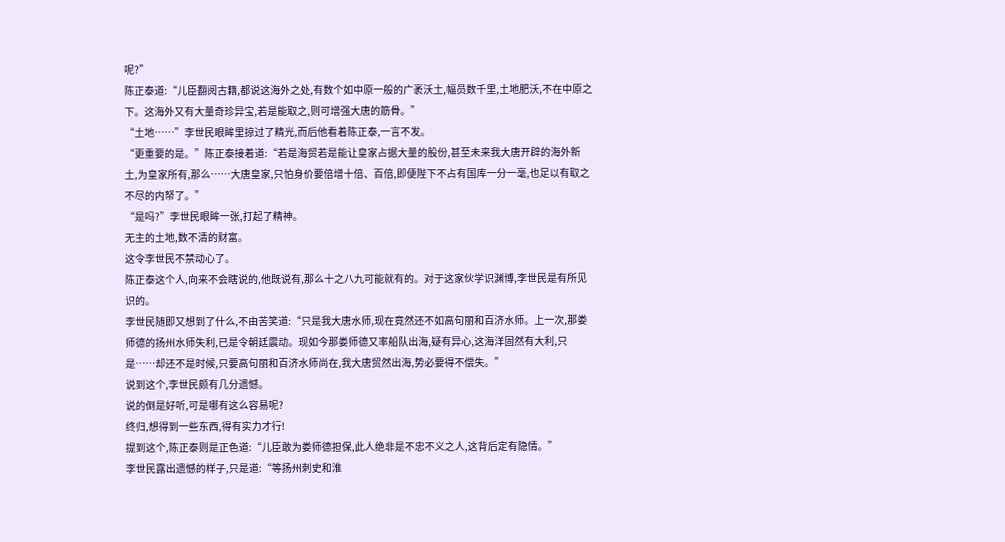呢?”
陈正泰道:“儿臣翻阅古籍,都说这海外之处,有数个如中原一般的广袤沃土,幅员数千里,土地肥沃,不在中原之下。这海外又有大量奇珍异宝,若是能取之,则可增强大唐的筋骨。”
“土地……”李世民眼眸里掠过了精光,而后他看着陈正泰,一言不发。
“更重要的是。”陈正泰接着道:“若是海贸若是能让皇家占据大量的股份,甚至未来我大唐开辟的海外新土,为皇家所有,那么……大唐皇家,只怕身价要倍增十倍、百倍,即便陛下不占有国库一分一毫,也足以有取之不尽的内帑了。”
“是吗?”李世民眼眸一张,打起了精神。
无主的土地,数不清的财富。
这令李世民不禁动心了。
陈正泰这个人,向来不会瞎说的,他既说有,那么十之八九可能就有的。对于这家伙学识渊博,李世民是有所见识的。
李世民随即又想到了什么,不由苦笑道:“只是我大唐水师,现在竟然还不如高句丽和百济水师。上一次,那娄师德的扬州水师失利,已是令朝廷震动。现如今那娄师德又率船队出海,疑有异心,这海洋固然有大利,只是……却还不是时候,只要高句丽和百济水师尚在,我大唐贸然出海,势必要得不偿失。”
说到这个,李世民颇有几分遗憾。
说的倒是好听,可是哪有这么容易呢?
终归,想得到一些东西,得有实力才行!
提到这个,陈正泰则是正色道:“儿臣敢为娄师德担保,此人绝非是不忠不义之人,这背后定有隐情。”
李世民露出遗憾的样子,只是道:“等扬州刺史和淮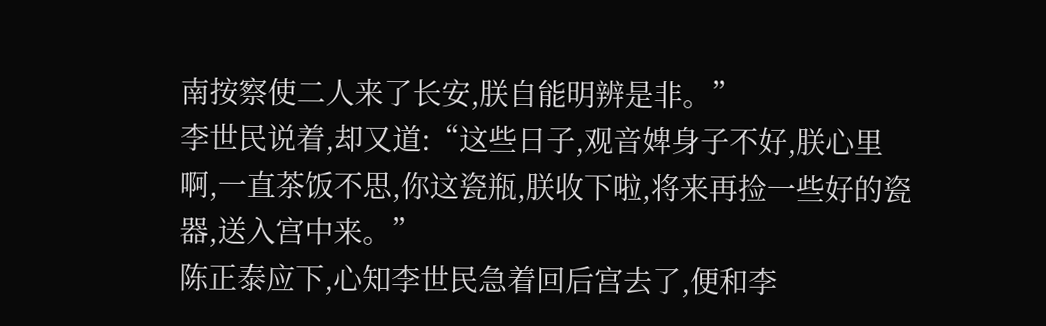南按察使二人来了长安,朕自能明辨是非。”
李世民说着,却又道:“这些日子,观音婢身子不好,朕心里啊,一直茶饭不思,你这瓷瓶,朕收下啦,将来再捡一些好的瓷器,送入宫中来。”
陈正泰应下,心知李世民急着回后宫去了,便和李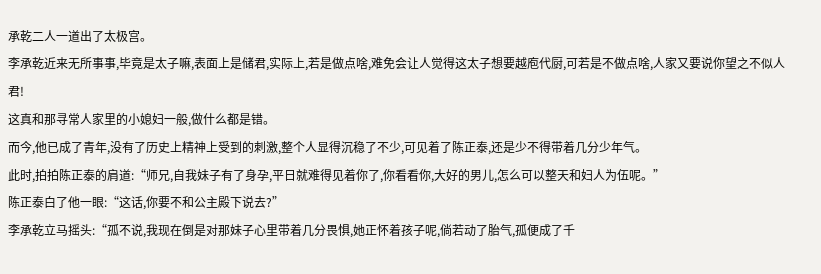承乾二人一道出了太极宫。
李承乾近来无所事事,毕竟是太子嘛,表面上是储君,实际上,若是做点啥,难免会让人觉得这太子想要越庖代厨,可若是不做点啥,人家又要说你望之不似人君!
这真和那寻常人家里的小媳妇一般,做什么都是错。
而今,他已成了青年,没有了历史上精神上受到的刺激,整个人显得沉稳了不少,可见着了陈正泰,还是少不得带着几分少年气。
此时,拍拍陈正泰的肩道:“师兄,自我妹子有了身孕,平日就难得见着你了,你看看你,大好的男儿,怎么可以整天和妇人为伍呢。”
陈正泰白了他一眼:“这话,你要不和公主殿下说去?”
李承乾立马摇头:“孤不说,我现在倒是对那妹子心里带着几分畏惧,她正怀着孩子呢,倘若动了胎气,孤便成了千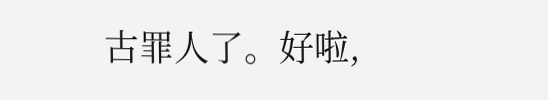古罪人了。好啦,